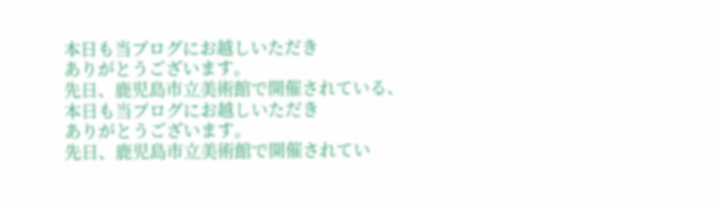本日も当ブログにお越しいただき
ありがとうございます。
先日、鹿児島市立美術館で開催されている、
本日も当ブログにお越しいただき
ありがとうございます。
先日、鹿児島市立美術館で開催されてい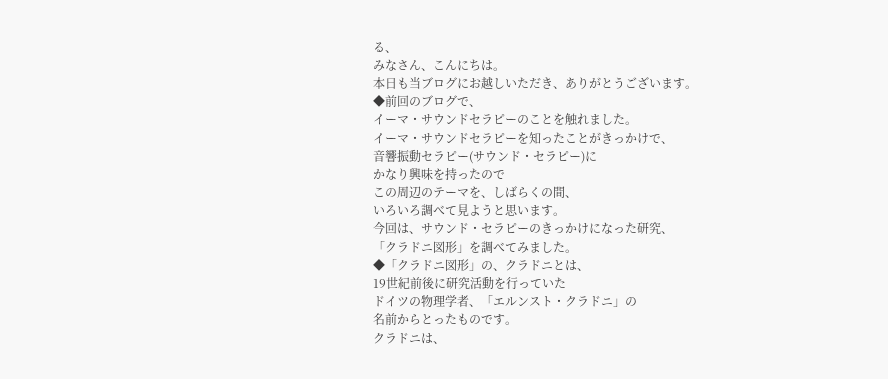る、
みなさん、こんにちは。
本日も当ブログにお越しいただき、ありがとうございます。
◆前回のブログで、
イーマ・サウンドセラピーのことを触れました。
イーマ・サウンドセラピーを知ったことがきっかけで、
音響振動セラピー(サウンド・セラピー)に
かなり興味を持ったので
この周辺のテーマを、しばらくの間、
いろいろ調べて見ようと思います。
今回は、サウンド・セラピーのきっかけになった研究、
「クラドニ図形」を調べてみました。
◆「クラドニ図形」の、クラドニとは、
19世紀前後に研究活動を行っていた
ドイツの物理学者、「エルンスト・クラドニ」の
名前からとったものです。
クラドニは、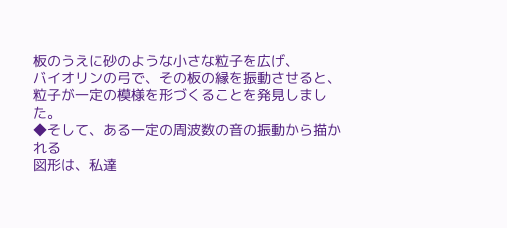板のうえに砂のような小さな粒子を広げ、
バイオリンの弓で、その板の縁を振動させると、
粒子が一定の模様を形づくることを発見しました。
◆そして、ある一定の周波数の音の振動から描かれる
図形は、私達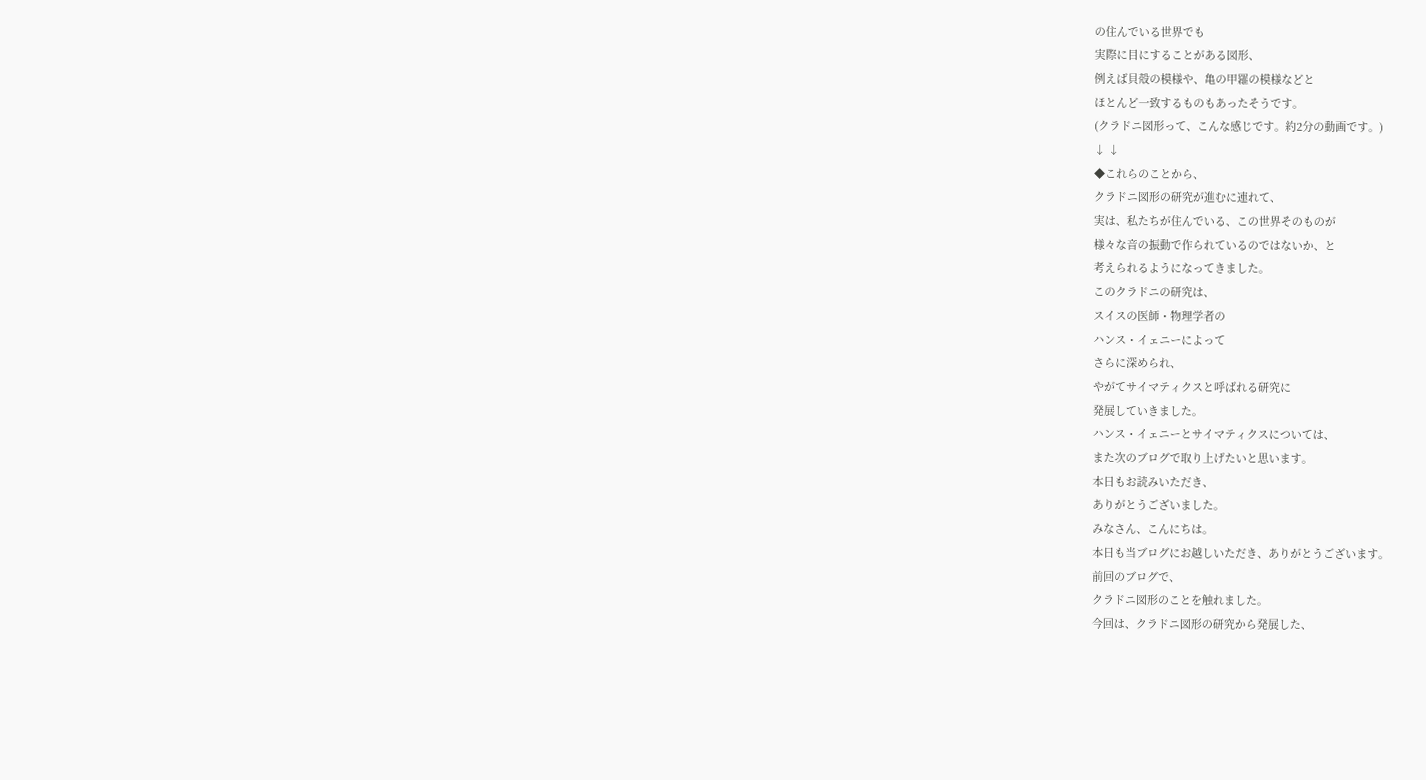の住んでいる世界でも
実際に目にすることがある図形、
例えば貝殻の模様や、亀の甲羅の模様などと
ほとんど一致するものもあったそうです。
(クラドニ図形って、こんな感じです。約2分の動画です。)
↓ ↓
◆これらのことから、
クラドニ図形の研究が進むに連れて、
実は、私たちが住んでいる、この世界そのものが
様々な音の振動で作られているのではないか、と
考えられるようになってきました。
このクラドニの研究は、
スイスの医師・物理学者の
ハンス・イェニーによって
さらに深められ、
やがてサイマティクスと呼ばれる研究に
発展していきました。
ハンス・イェニーとサイマティクスについては、
また次のブログで取り上げたいと思います。
本日もお読みいただき、
ありがとうございました。
みなさん、こんにちは。
本日も当ブログにお越しいただき、ありがとうございます。
前回のブログで、
クラドニ図形のことを触れました。
今回は、クラドニ図形の研究から発展した、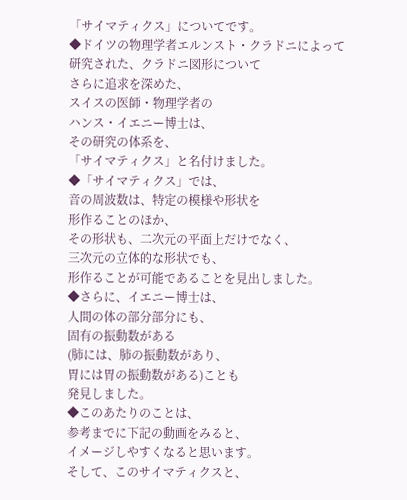「サイマティクス」についてです。
◆ドイツの物理学者エルンスト・クラドニによって
研究された、クラドニ図形について
さらに追求を深めた、
スイスの医師・物理学者の
ハンス・イエニー博士は、
その研究の体系を、
「サイマティクス」と名付けました。
◆「サイマティクス」では、
音の周波数は、特定の模様や形状を
形作ることのほか、
その形状も、二次元の平面上だけでなく、
三次元の立体的な形状でも、
形作ることが可能であることを見出しました。
◆さらに、イエニー博士は、
人間の体の部分部分にも、
固有の振動数がある
(肺には、肺の振動数があり、
胃には胃の振動数がある)ことも
発見しました。
◆このあたりのことは、
参考までに下記の動画をみると、
イメージしやすくなると思います。
そして、このサイマティクスと、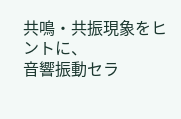共鳴・共振現象をヒントに、
音響振動セラ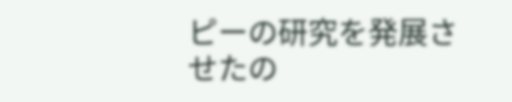ピーの研究を発展させたの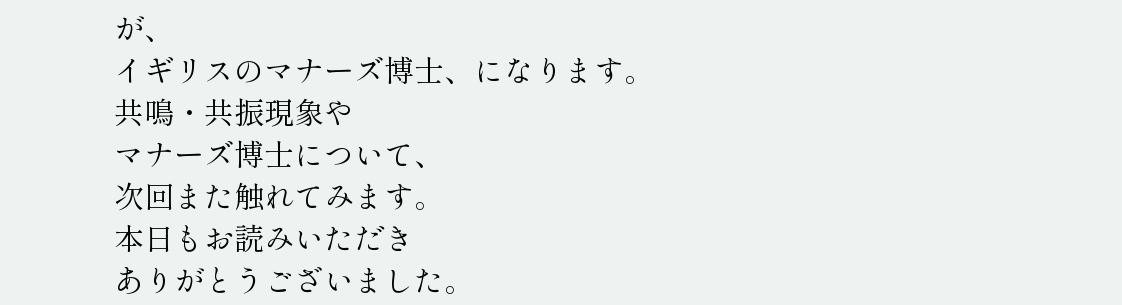が、
イギリスのマナーズ博士、になります。
共鳴・共振現象や
マナーズ博士について、
次回また触れてみます。
本日もお読みいただき
ありがとうございました。